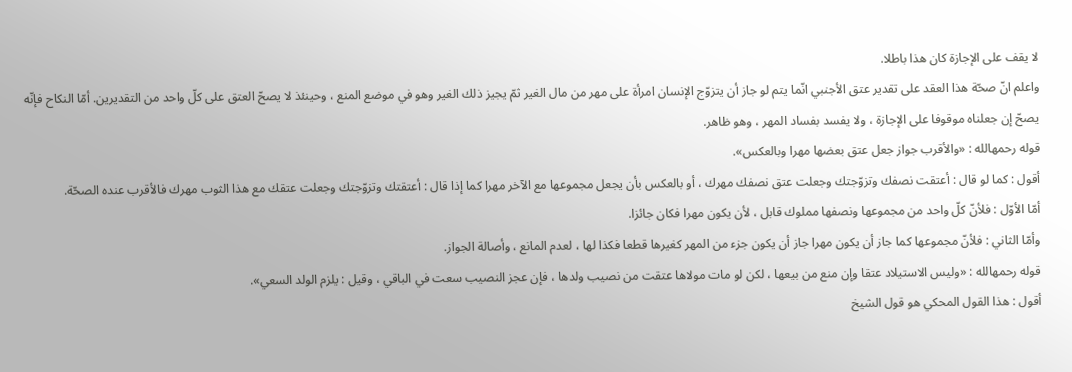لا يقف على الإجازة كان هذا باطلا.
واعلم انّ صحّة هذا العقد على تقدير عتق الأجنبي انّما يتم لو جاز أن يتزوّج الإنسان امرأة على مهر من مال الغير ثمّ يجيز ذلك الغير وهو في موضع المنع ، وحينئذ لا يصحّ العتق على كلّ واحد من التقديرين. أمّا النكاح فإنّه يصحّ إن جعلناه موقوفا على الإجازة ، ولا يفسد بفساد المهر ، وهو ظاهر.
قوله رحمهالله : «والأقرب جواز جعل عتق بعضها مهرا وبالعكس».
أقول : كما لو قال : أعتقت نصفك وتزوّجتك وجعلت عتق نصفك مهرك ، أو بالعكس بأن يجعل مجموعها مع الآخر مهرا كما إذا قال : أعتقتك وتزوّجتك وجعلت عتقك مع هذا الثوب مهرك فالأقرب عنده الصحّة.
أمّا الأوّل : فلأنّ كلّ واحد من مجموعها ونصفها مملوك قابل ، لأن يكون مهرا فكان جائزا.
وأمّا الثاني : فلأنّ مجموعها كما جاز أن يكون مهرا جاز أن يكون جزء من المهر كغيرها قطعا فكذا لها ، لعدم المانع ، وأصالة الجواز.
قوله رحمهالله : «وليس الاستيلاد عتقا وإن منع من بيعها ، لكن لو مات مولاها عتقت من نصيب ولدها ، فإن عجز النصيب سعت في الباقي ، وقيل : يلزم الولد السعي».
أقول : هذا القول المحكي هو قول الشيخ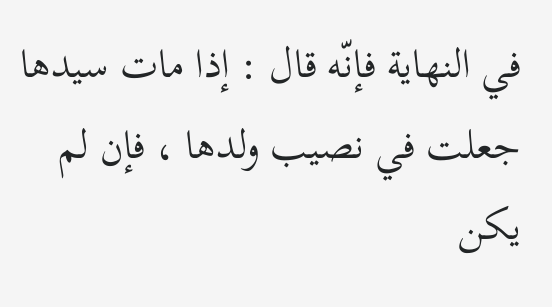في النهاية فإنّه قال : إذا مات سيدها جعلت في نصيب ولدها ، فإن لم يكن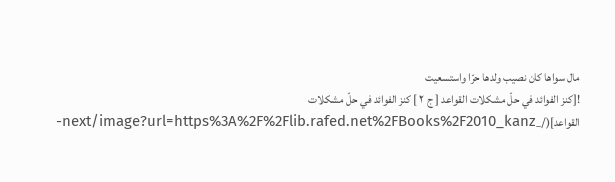مال سواها كان نصيب ولدها حرّا واستسعيت
![كنز الفوائد في حلّ مشكلات القواعد [ ج ٢ ] كنز الفوائد في حلّ مشكلات القواعد](/_next/image?url=https%3A%2F%2Flib.rafed.net%2FBooks%2F2010_kanz-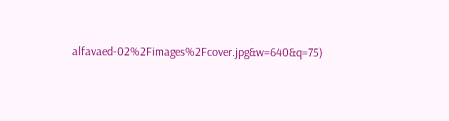alfavaed-02%2Fimages%2Fcover.jpg&w=640&q=75)